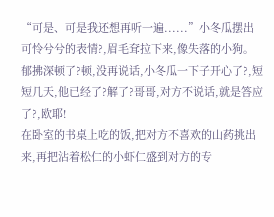“可是、可是我还想再听一遍......”小冬瓜摆出可怜兮兮的表情?,眉毛耷拉下来,像失落的小狗。
郁拂深顿了?顿,没再说话,小冬瓜一下子开心了?,短短几天,他已经了?解了?哥哥,对方不说话,就是答应了?,欧耶!
在卧室的书桌上吃的饭,把对方不喜欢的山药挑出来,再把沾着松仁的小虾仁盛到对方的专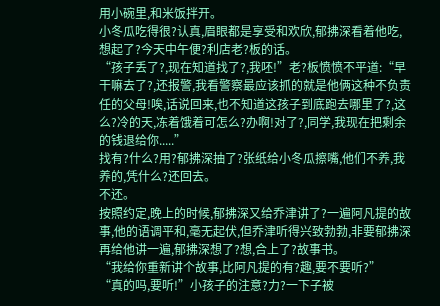用小碗里,和米饭拌开。
小冬瓜吃得很?认真,眉眼都是享受和欢欣,郁拂深看着他吃,想起了?今天中午便?利店老?板的话。
“孩子丢了?,现在知道找了?,我呸!”老?板愤愤不平道:“早干嘛去了?,还报警,我看警察最应该抓的就是他俩这种不负责任的父母!唉,话说回来,也不知道这孩子到底跑去哪里了?,这么?冷的天,冻着饿着可怎么?办啊!对了?,同学,我现在把剩余的钱退给你.....”
找有?什么?用?郁拂深抽了?张纸给小冬瓜擦嘴,他们不养,我养的,凭什么?还回去。
不还。
按照约定,晚上的时候,郁拂深又给乔津讲了?一遍阿凡提的故事,他的语调平和,毫无起伏,但乔津听得兴致勃勃,非要郁拂深再给他讲一遍,郁拂深想了?想,合上了?故事书。
“我给你重新讲个故事,比阿凡提的有?趣,要不要听?”
“真的吗,要听!”小孩子的注意?力?一下子被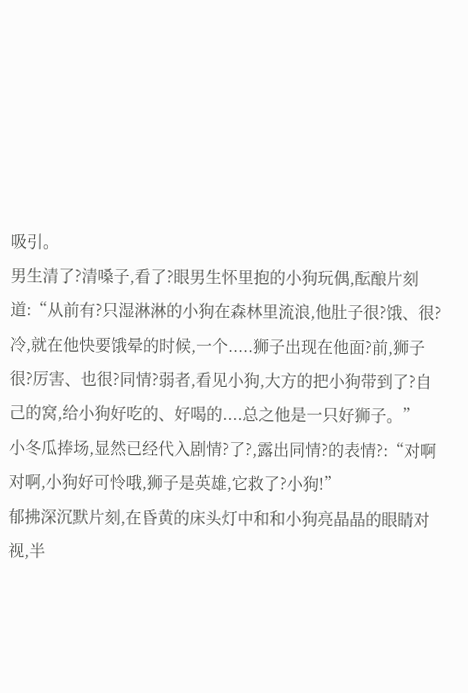吸引。
男生清了?清嗓子,看了?眼男生怀里抱的小狗玩偶,酝酿片刻道:“从前有?只湿淋淋的小狗在森林里流浪,他肚子很?饿、很?冷,就在他快要饿晕的时候,一个.....狮子出现在他面?前,狮子很?厉害、也很?同情?弱者,看见小狗,大方的把小狗带到了?自己的窝,给小狗好吃的、好喝的....总之他是一只好狮子。”
小冬瓜捧场,显然已经代入剧情?了?,露出同情?的表情?:“对啊对啊,小狗好可怜哦,狮子是英雄,它救了?小狗!”
郁拂深沉默片刻,在昏黄的床头灯中和和小狗亮晶晶的眼睛对视,半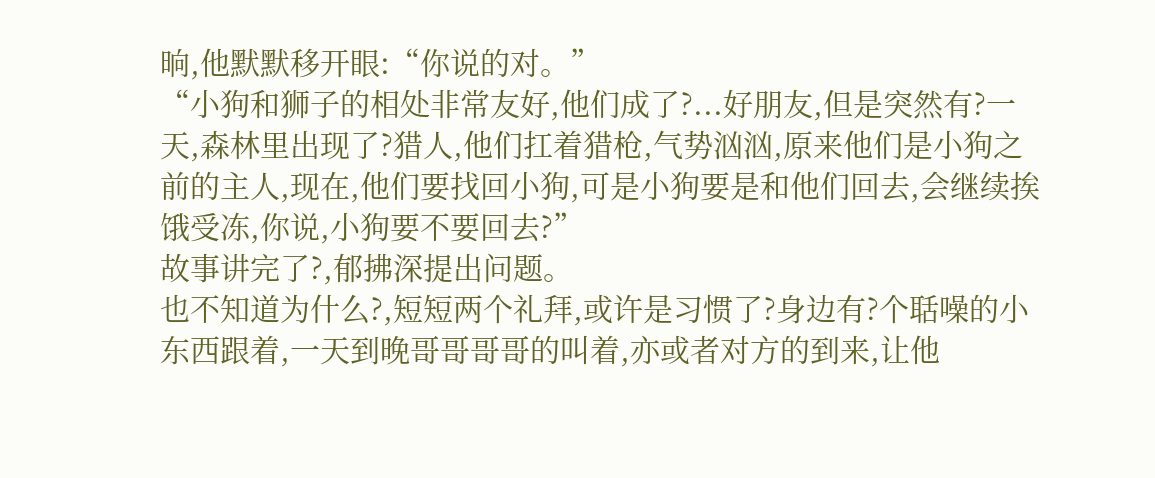晌,他默默移开眼:“你说的对。”
“小狗和狮子的相处非常友好,他们成了?...好朋友,但是突然有?一天,森林里出现了?猎人,他们扛着猎枪,气势汹汹,原来他们是小狗之前的主人,现在,他们要找回小狗,可是小狗要是和他们回去,会继续挨饿受冻,你说,小狗要不要回去?”
故事讲完了?,郁拂深提出问题。
也不知道为什么?,短短两个礼拜,或许是习惯了?身边有?个聒噪的小东西跟着,一天到晚哥哥哥哥的叫着,亦或者对方的到来,让他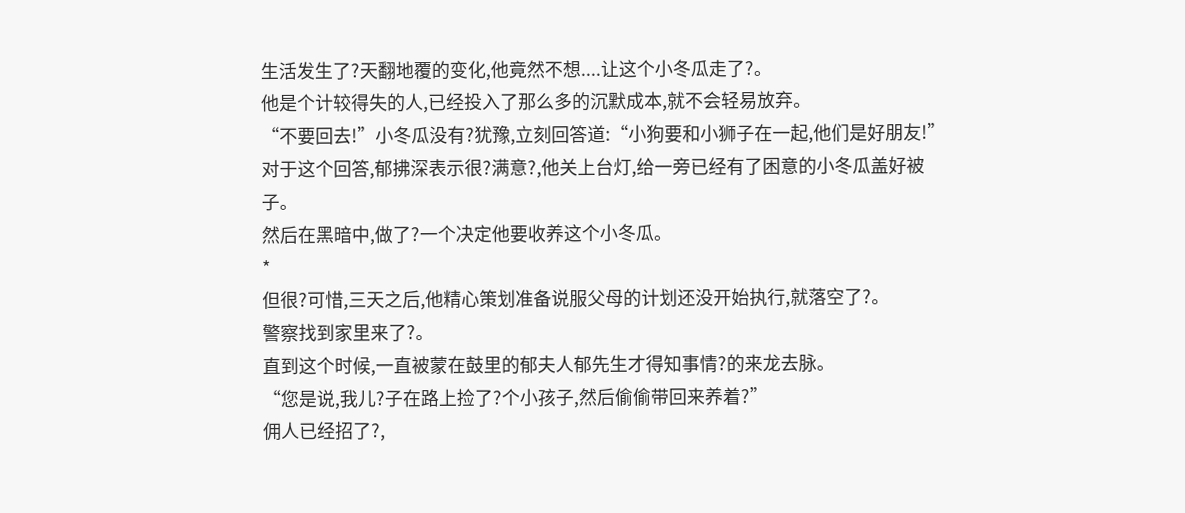生活发生了?天翻地覆的变化,他竟然不想....让这个小冬瓜走了?。
他是个计较得失的人,已经投入了那么多的沉默成本,就不会轻易放弃。
“不要回去!”小冬瓜没有?犹豫,立刻回答道:“小狗要和小狮子在一起,他们是好朋友!”
对于这个回答,郁拂深表示很?满意?,他关上台灯,给一旁已经有了困意的小冬瓜盖好被子。
然后在黑暗中,做了?一个决定他要收养这个小冬瓜。
*
但很?可惜,三天之后,他精心策划准备说服父母的计划还没开始执行,就落空了?。
警察找到家里来了?。
直到这个时候,一直被蒙在鼓里的郁夫人郁先生才得知事情?的来龙去脉。
“您是说,我儿?子在路上捡了?个小孩子,然后偷偷带回来养着?”
佣人已经招了?,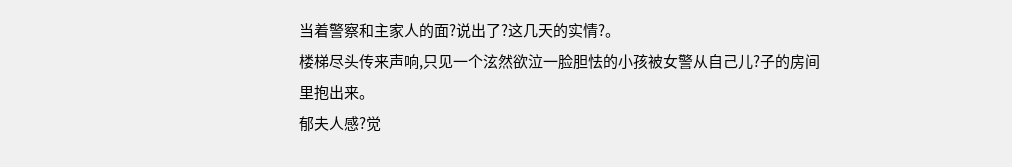当着警察和主家人的面?说出了?这几天的实情?。
楼梯尽头传来声响,只见一个泫然欲泣一脸胆怯的小孩被女警从自己儿?子的房间里抱出来。
郁夫人感?觉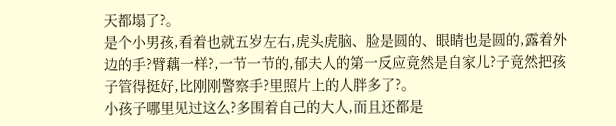天都塌了?。
是个小男孩,看着也就五岁左右,虎头虎脑、脸是圆的、眼睛也是圆的,露着外边的手?臂藕一样?,一节一节的,郁夫人的第一反应竟然是自家儿?子竟然把孩子管得挺好,比刚刚警察手?里照片上的人胖多了?。
小孩子哪里见过这么?多围着自己的大人,而且还都是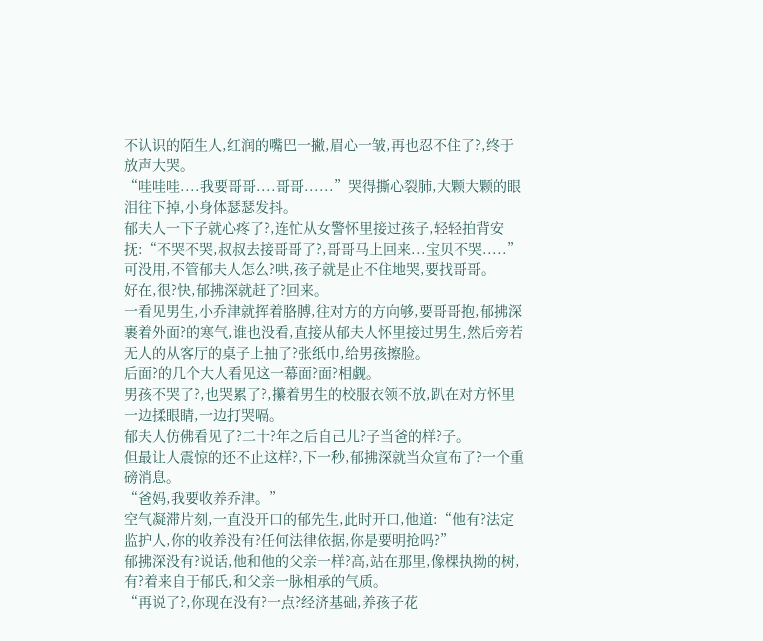不认识的陌生人,红润的嘴巴一撇,眉心一皱,再也忍不住了?,终于放声大哭。
“哇哇哇....我要哥哥....哥哥......”哭得撕心裂肺,大颗大颗的眼泪往下掉,小身体瑟瑟发抖。
郁夫人一下子就心疼了?,连忙从女警怀里接过孩子,轻轻拍背安抚:“不哭不哭,叔叔去接哥哥了?,哥哥马上回来...宝贝不哭.....”
可没用,不管郁夫人怎么?哄,孩子就是止不住地哭,要找哥哥。
好在,很?快,郁拂深就赶了?回来。
一看见男生,小乔津就挥着胳膊,往对方的方向够,要哥哥抱,郁拂深裹着外面?的寒气,谁也没看,直接从郁夫人怀里接过男生,然后旁若无人的从客厅的桌子上抽了?张纸巾,给男孩擦脸。
后面?的几个大人看见这一幕面?面?相觑。
男孩不哭了?,也哭累了?,攥着男生的校服衣领不放,趴在对方怀里一边揉眼睛,一边打哭嗝。
郁夫人仿佛看见了?二十?年之后自己儿?子当爸的样?子。
但最让人震惊的还不止这样?,下一秒,郁拂深就当众宣布了?一个重磅消息。
“爸妈,我要收养乔津。”
空气凝滞片刻,一直没开口的郁先生,此时开口,他道:“他有?法定监护人,你的收养没有?任何法律依据,你是要明抢吗?”
郁拂深没有?说话,他和他的父亲一样?高,站在那里,像棵执拗的树,有?着来自于郁氏,和父亲一脉相承的气质。
“再说了?,你现在没有?一点?经济基础,养孩子花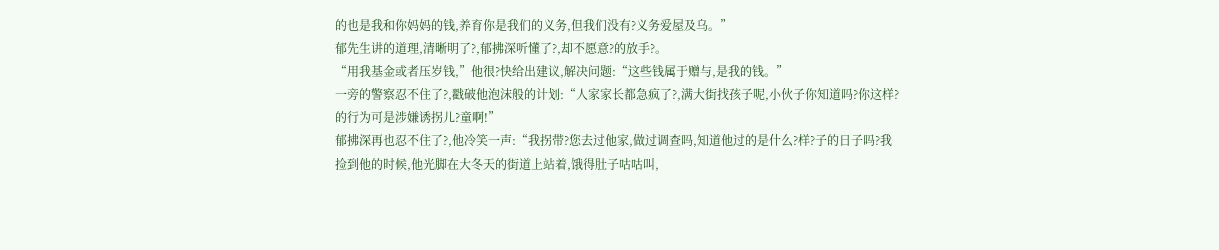的也是我和你妈妈的钱,养育你是我们的义务,但我们没有?义务爱屋及乌。”
郁先生讲的道理,清晰明了?,郁拂深听懂了?,却不愿意?的放手?。
“用我基金或者压岁钱,”他很?快给出建议,解决问题:“这些钱属于赠与,是我的钱。”
一旁的警察忍不住了?,戳破他泡沫般的计划:“人家家长都急疯了?,满大街找孩子呢,小伙子你知道吗?你这样?的行为可是涉嫌诱拐儿?童啊!”
郁拂深再也忍不住了?,他冷笑一声:“我拐带?您去过他家,做过调查吗,知道他过的是什么?样?子的日子吗?我捡到他的时候,他光脚在大冬天的街道上站着,饿得肚子咕咕叫,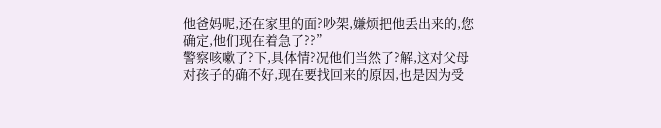他爸妈呢,还在家里的面?吵架,嫌烦把他丢出来的,您确定,他们现在着急了??”
警察咳嗽了?下,具体情?况他们当然了?解,这对父母对孩子的确不好,现在要找回来的原因,也是因为受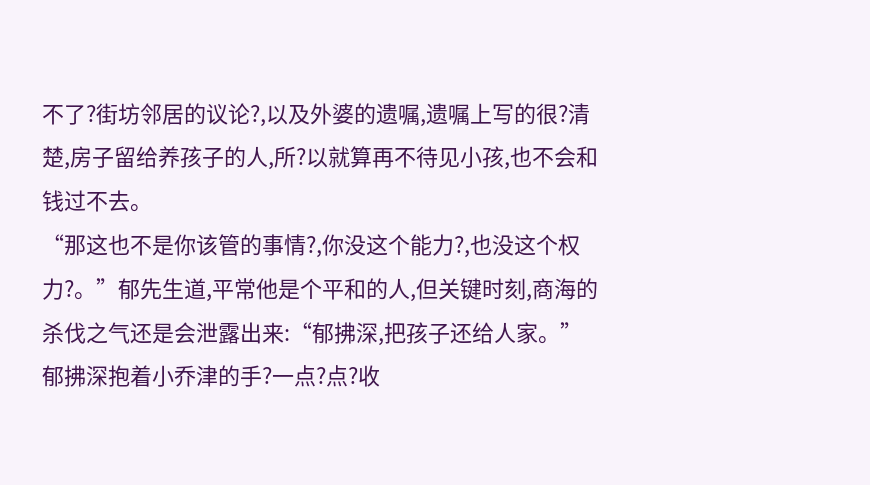不了?街坊邻居的议论?,以及外婆的遗嘱,遗嘱上写的很?清楚,房子留给养孩子的人,所?以就算再不待见小孩,也不会和钱过不去。
“那这也不是你该管的事情?,你没这个能力?,也没这个权力?。”郁先生道,平常他是个平和的人,但关键时刻,商海的杀伐之气还是会泄露出来:“郁拂深,把孩子还给人家。”
郁拂深抱着小乔津的手?一点?点?收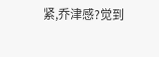紧,乔津感?觉到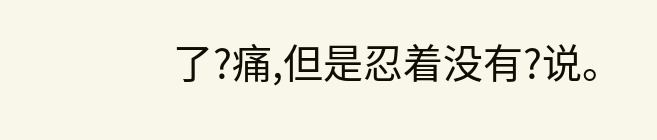了?痛,但是忍着没有?说。